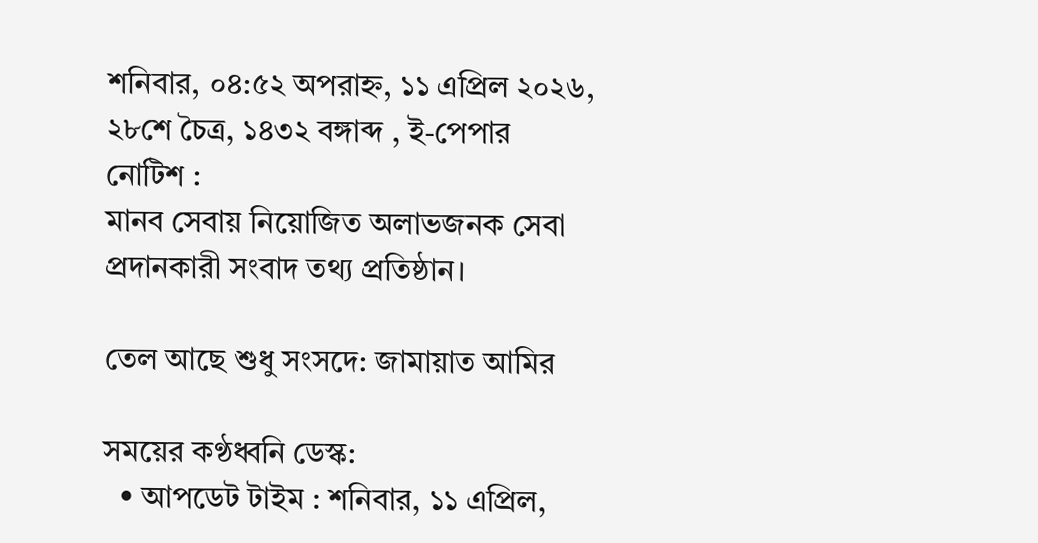শনিবার, ০৪:৫২ অপরাহ্ন, ১১ এপ্রিল ২০২৬, ২৮শে চৈত্র, ১৪৩২ বঙ্গাব্দ , ই-পেপার
নোটিশ :
মানব সেবায় নিয়োজিত অলাভজনক সেবা প্রদানকারী সংবাদ তথ্য প্রতিষ্ঠান।

তেল আছে শুধু সংসদে: জামায়াত আমির

সময়ের কণ্ঠধ্বনি ডেস্ক:
  • আপডেট টাইম : শনিবার, ১১ এপ্রিল,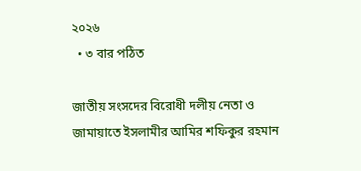২০২৬
  • ৩ বার পঠিত

জাতীয় সংসদের বিরোধী দলীয় নেতা ও জামায়াতে ইসলামীর আমির শফিকুর রহমান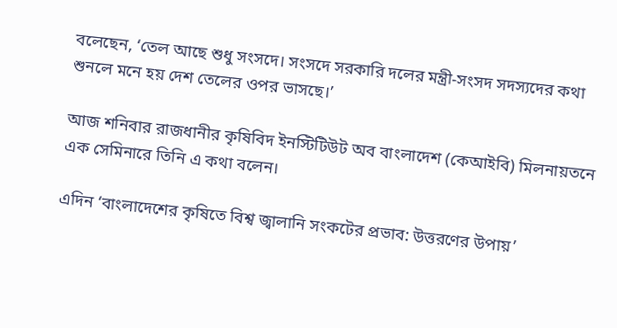বলেছেন, ‘তেল আছে শুধু সংসদে। সংসদে সরকারি দলের মন্ত্রী-সংসদ সদস্যদের কথা শুনলে মনে হয় দেশ তেলের ওপর ভাসছে।’

আজ শনিবার রাজধানীর কৃষিবিদ ইনস্টিটিউট অব বাংলাদেশ (কেআইবি) মিলনায়তনে এক সেমিনারে তিনি এ কথা বলেন।

এদিন ‘বাংলাদেশের কৃষিতে বিশ্ব জ্বালানি সংকটের প্রভাব: উত্তরণের উপায়’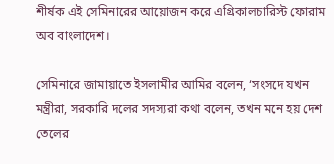শীর্ষক এই সেমিনারের আয়োজন করে এগ্রিকালচারিস্ট ফোরাম অব বাংলাদেশ।

সেমিনারে জামায়াতে ইসলামীর আমির বলেন, ‘সংসদে যখন মন্ত্রীরা, সরকারি দলের সদস্যরা কথা বলেন, তখন মনে হয় দেশ তেলের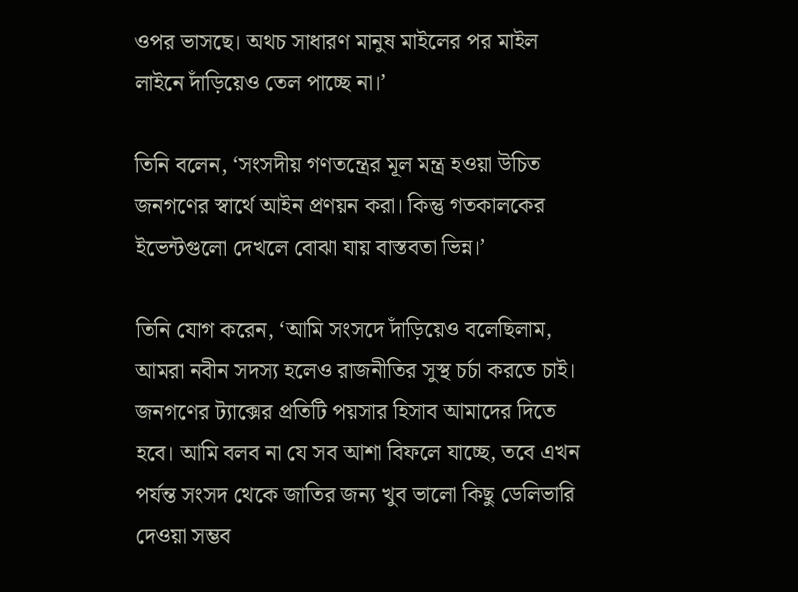ওপর ভাসছে। অথচ সাধারণ মানুষ মাইলের পর মাইল লাইনে দাঁড়িয়েও তেল পাচ্ছে না।’

তিনি বলেন, ‘সংসদীয় গণতন্ত্রের মূল মন্ত্র হওয়া উচিত জনগণের স্বার্থে আইন প্রণয়ন করা। কিন্তু গতকালকের ইভেন্টগুলো দেখলে বোঝা যায় বাস্তবতা ভিন্ন।’

তিনি যোগ করেন, ‘আমি সংসদে দাঁড়িয়েও বলেছিলাম, আমরা নবীন সদস্য হলেও রাজনীতির সুস্থ চর্চা করতে চাই। জনগণের ট্যাক্সের প্রতিটি পয়সার হিসাব আমাদের দিতে হবে। আমি বলব না যে সব আশা বিফলে যাচ্ছে, তবে এখন পর্যন্ত সংসদ থেকে জাতির জন্য খুব ভালো কিছু ডেলিভারি দেওয়া সম্ভব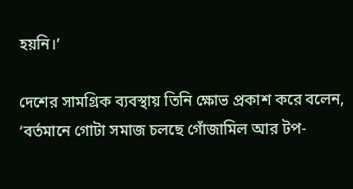হয়নি।’

দেশের সামগ্রিক ব্যবস্থায় তিনি ক্ষোভ প্রকাশ করে বলেন, ‘বর্তমানে গোটা সমাজ চলছে গোঁজামিল আর টপ-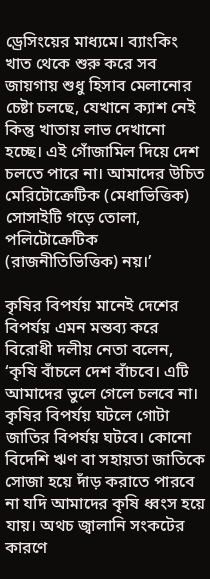ড্রেসিংয়ের মাধ্যমে। ব্যাংকিং খাত থেকে শুরু করে সব জায়গায় শুধু হিসাব মেলানোর চেষ্টা চলছে, যেখানে ক্যাশ নেই কিন্তু খাতায় লাভ দেখানো হচ্ছে। এই গোঁজামিল দিয়ে দেশ চলতে পারে না। আমাদের উচিত মেরিটোক্রেটিক (মেধাভিত্তিক) সোসাইটি গড়ে তোলা, পলিটোক্রেটিক (রাজনীতিভিত্তিক) নয়।’

কৃষির বিপর্যয় মানেই দেশের বিপর্যয় এমন মন্তব্য করে বিরোধী দলীয় নেতা বলেন, ‘কৃষি বাঁচলে দেশ বাঁচবে। এটি আমাদের ভুলে গেলে চলবে না। কৃষির বিপর্যয় ঘটলে গোটা জাতির বিপর্যয় ঘটবে। কোনো বিদেশি ঋণ বা সহায়তা জাতিকে সোজা হয়ে দাঁড় করাতে পারবে না যদি আমাদের কৃষি ধ্বংস হয়ে যায়। অথচ জ্বালানি সংকটের কারণে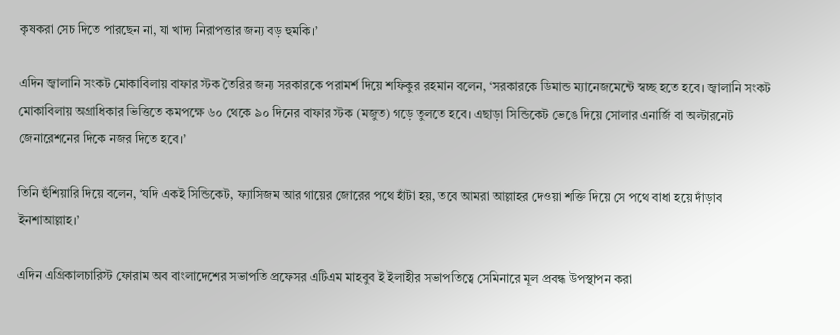কৃষকরা সেচ দিতে পারছেন না, যা খাদ্য নিরাপত্তার জন্য বড় হুমকি।’

এদিন জ্বালানি সংকট মোকাবিলায় বাফার স্টক তৈরির জন্য সরকারকে পরামর্শ দিয়ে শফিকুর রহমান বলেন, ‘সরকারকে ডিমান্ড ম্যানেজমেন্টে স্বচ্ছ হতে হবে। জ্বালানি সংকট মোকাবিলায় অগ্রাধিকার ভিত্তিতে কমপক্ষে ৬০ থেকে ৯০ দিনের বাফার স্টক (মজুত) গড়ে তুলতে হবে। এছাড়া সিন্ডিকেট ভেঙে দিয়ে সোলার এনার্জি বা অল্টারনেট জেনারেশনের দিকে নজর দিতে হবে।’

তিনি হুঁশিয়ারি দিয়ে বলেন, ‘যদি একই সিন্ডিকেট, ফ্যাসিজম আর গায়ের জোরের পথে হাঁটা হয়, তবে আমরা আল্লাহর দেওয়া শক্তি দিয়ে সে পথে বাধা হয়ে দাঁড়াব ইনশাআল্লাহ।’

এদিন এগ্রিকালচারিস্ট ফোরাম অব বাংলাদেশের সভাপতি প্রফেসর এটিএম মাহবুব ই ইলাহীর সভাপতিত্বে সেমিনারে মূল প্রবন্ধ উপস্থাপন করা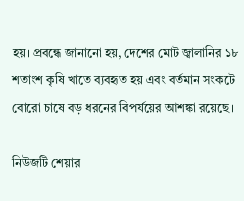হয়। প্রবন্ধে জানানো হয়, দেশের মোট জ্বালানির ১৮ শতাংশ কৃষি খাতে ব্যবহৃত হয় এবং বর্তমান সংকটে বোরো চাষে বড় ধরনের বিপর্যয়ের আশঙ্কা রয়েছে।

নিউজটি শেয়ার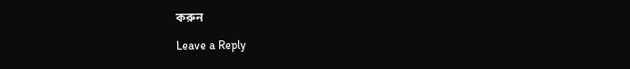করুন

Leave a Reply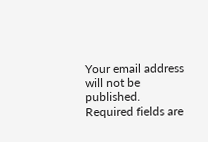Your email address will not be published. Required fields are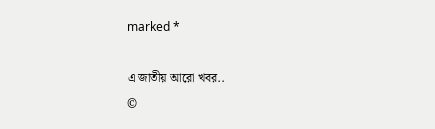marked *

এ জাতীয় আরো খবর..
©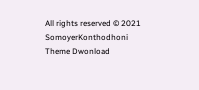All rights reserved © 2021 SomoyerKonthodhoni
Theme Dwonload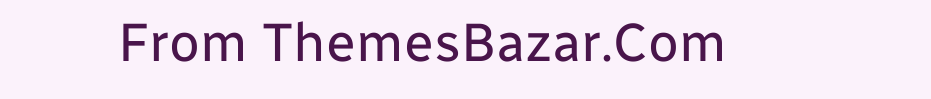From ThemesBazar.Com